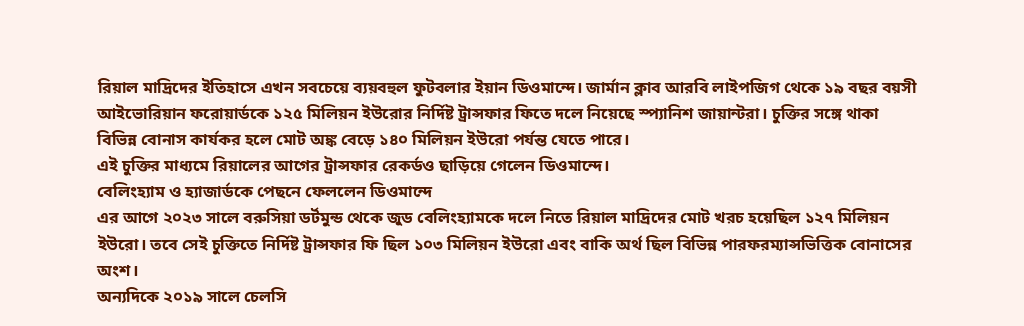রিয়াল মাদ্রিদের ইতিহাসে এখন সবচেয়ে ব্যয়বহুল ফুটবলার ইয়ান ডিওমান্দে। জার্মান ক্লাব আরবি লাইপজিগ থেকে ১৯ বছর বয়সী আইভোরিয়ান ফরোয়ার্ডকে ১২৫ মিলিয়ন ইউরোর নির্দিষ্ট ট্রান্সফার ফিতে দলে নিয়েছে স্প্যানিশ জায়ান্টরা। চুক্তির সঙ্গে থাকা বিভিন্ন বোনাস কার্যকর হলে মোট অঙ্ক বেড়ে ১৪০ মিলিয়ন ইউরো পর্যন্ত যেতে পারে।
এই চুক্তির মাধ্যমে রিয়ালের আগের ট্রান্সফার রেকর্ডও ছাড়িয়ে গেলেন ডিওমান্দে।
বেলিংহ্যাম ও হ্যাজার্ডকে পেছনে ফেললেন ডিওমান্দে
এর আগে ২০২৩ সালে বরুসিয়া ডর্টমুন্ড থেকে জুড বেলিংহ্যামকে দলে নিতে রিয়াল মাদ্রিদের মোট খরচ হয়েছিল ১২৭ মিলিয়ন ইউরো। তবে সেই চুক্তিতে নির্দিষ্ট ট্রান্সফার ফি ছিল ১০৩ মিলিয়ন ইউরো এবং বাকি অর্থ ছিল বিভিন্ন পারফরম্যান্সভিত্তিক বোনাসের অংশ।
অন্যদিকে ২০১৯ সালে চেলসি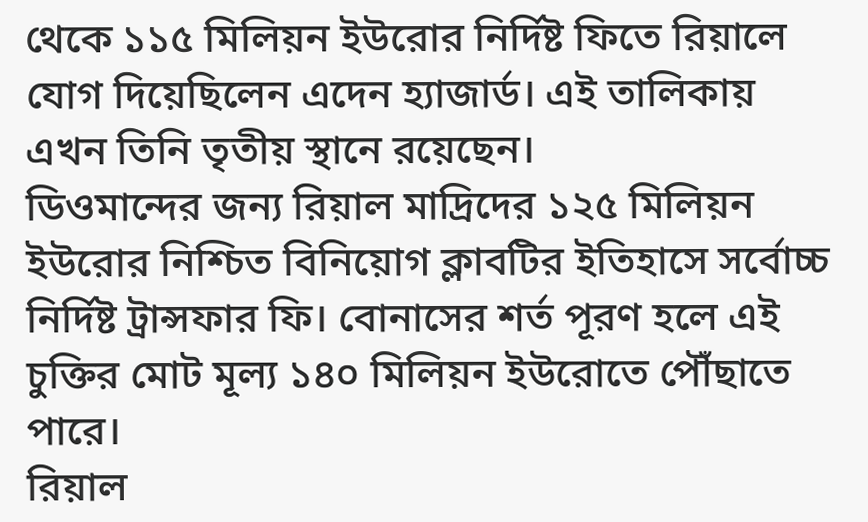থেকে ১১৫ মিলিয়ন ইউরোর নির্দিষ্ট ফিতে রিয়ালে যোগ দিয়েছিলেন এদেন হ্যাজার্ড। এই তালিকায় এখন তিনি তৃতীয় স্থানে রয়েছেন।
ডিওমান্দের জন্য রিয়াল মাদ্রিদের ১২৫ মিলিয়ন ইউরোর নিশ্চিত বিনিয়োগ ক্লাবটির ইতিহাসে সর্বোচ্চ নির্দিষ্ট ট্রান্সফার ফি। বোনাসের শর্ত পূরণ হলে এই চুক্তির মোট মূল্য ১৪০ মিলিয়ন ইউরোতে পৌঁছাতে পারে।
রিয়াল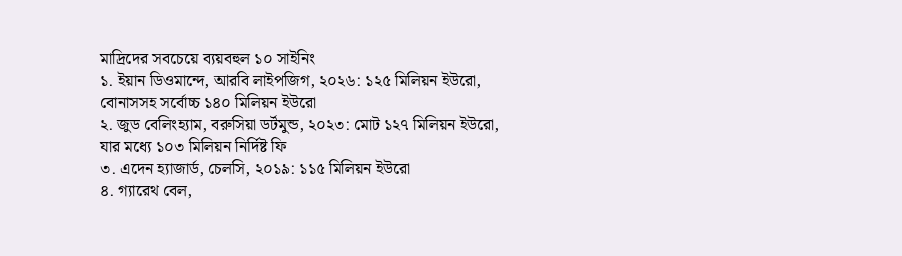মাদ্রিদের সবচেয়ে ব্যয়বহুল ১০ সাইনিং
১. ইয়ান ডিওমান্দে, আরবি লাইপজিগ, ২০২৬: ১২৫ মিলিয়ন ইউরো, বোনাসসহ সর্বোচ্চ ১৪০ মিলিয়ন ইউরো
২. জুড বেলিংহ্যাম, বরুসিয়া ডর্টমুন্ড, ২০২৩: মোট ১২৭ মিলিয়ন ইউরো, যার মধ্যে ১০৩ মিলিয়ন নির্দিষ্ট ফি
৩. এদেন হ্যাজার্ড, চেলসি, ২০১৯: ১১৫ মিলিয়ন ইউরো
৪. গ্যারেথ বেল,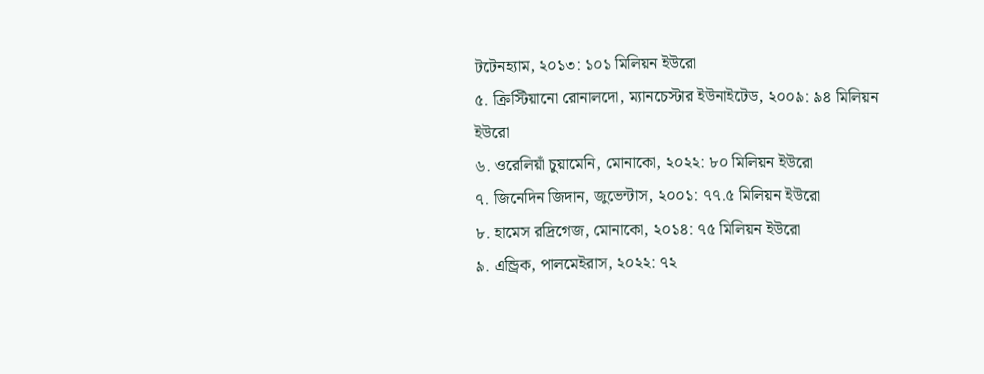টটেনহ্যাম, ২০১৩: ১০১ মিলিয়ন ইউরো
৫. ক্রিস্টিয়ানো রোনালদো, ম্যানচেস্টার ইউনাইটেড, ২০০৯: ৯৪ মিলিয়ন ইউরো
৬. ওরেলিয়াঁ চুয়ামেনি, মোনাকো, ২০২২: ৮০ মিলিয়ন ইউরো
৭. জিনেদিন জিদান, জুভেন্টাস, ২০০১: ৭৭.৫ মিলিয়ন ইউরো
৮. হামেস রদ্রিগেজ, মোনাকো, ২০১৪: ৭৫ মিলিয়ন ইউরো
৯. এন্ড্রিক, পালমেইরাস, ২০২২: ৭২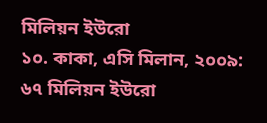মিলিয়ন ইউরো
১০. কাকা, এসি মিলান, ২০০৯: ৬৭ মিলিয়ন ইউরো